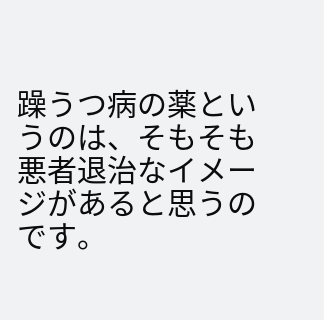躁うつ病の薬というのは、そもそも悪者退治なイメージがあると思うのです。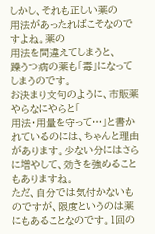しかし、それも正しい薬の
用法があったればこそなのですよね。薬の
用法を間違えてしまうと、
躁うつ病の薬も「毒」になってしまうのです。
お決まり文句のように、市販薬やらなにやらと「
用法・用量を守って…」と書かれているのには、ちゃんと理由があります。少ない分にはさらに増やして、効きを強めることもありますね。
ただ、自分では気付かないものですが、限度というのは薬にもあることなのです。1回の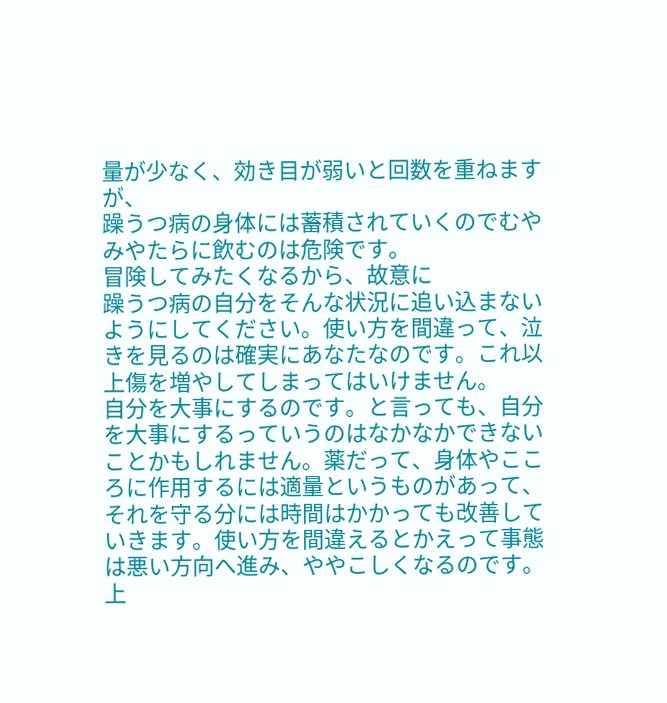量が少なく、効き目が弱いと回数を重ねますが、
躁うつ病の身体には蓄積されていくのでむやみやたらに飲むのは危険です。
冒険してみたくなるから、故意に
躁うつ病の自分をそんな状況に追い込まないようにしてください。使い方を間違って、泣きを見るのは確実にあなたなのです。これ以上傷を増やしてしまってはいけません。
自分を大事にするのです。と言っても、自分を大事にするっていうのはなかなかできないことかもしれません。薬だって、身体やこころに作用するには適量というものがあって、それを守る分には時間はかかっても改善していきます。使い方を間違えるとかえって事態は悪い方向へ進み、ややこしくなるのです。
上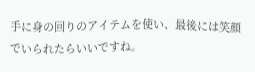手に身の回りのアイテムを使い、最後には笑顔でいられたらいいですね。